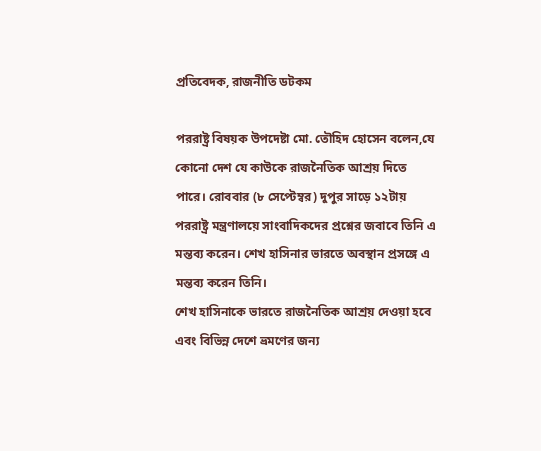প্রতিবেদক, রাজনীতি ডটকম

পররাষ্ট্র বিষয়ক উপদেষ্টা মো. তৌহিদ হোসেন বলেন,যে কোনো দেশ যে কাউকে রাজনৈতিক আশ্রয় দিতে পারে। রোববার (৮ সেপ্টেম্বর) দুপুর সাড়ে ১২টায় পররাষ্ট্র মন্ত্রণালয়ে সাংবাদিকদের প্রশ্নের জবাবে তিনি এ মন্তব্য করেন। শেখ হাসিনার ভারতে অবস্থান প্রসঙ্গে এ মন্তব্য করেন তিনি।
শেখ হাসিনাকে ভারতে রাজনৈতিক আশ্রয় দেওয়া হবে এবং বিভিন্ন দেশে ভ্রমণের জন্য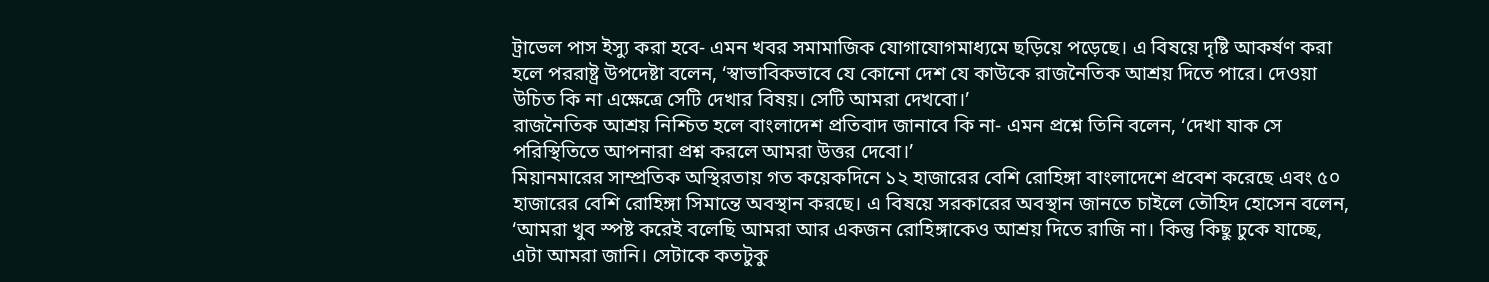ট্রাভেল পাস ইস্যু করা হবে- এমন খবর সমামাজিক যোগাযোগমাধ্যমে ছড়িয়ে পড়েছে। এ বিষয়ে দৃষ্টি আকর্ষণ করা হলে পররাষ্ট্র উপদেষ্টা বলেন, ‘স্বাভাবিকভাবে যে কোনো দেশ যে কাউকে রাজনৈতিক আশ্রয় দিতে পারে। দেওয়া উচিত কি না এক্ষেত্রে সেটি দেখার বিষয়। সেটি আমরা দেখবো।’
রাজনৈতিক আশ্রয় নিশ্চিত হলে বাংলাদেশ প্রতিবাদ জানাবে কি না- এমন প্রশ্নে তিনি বলেন, ‘দেখা যাক সে পরিস্থিতিতে আপনারা প্রশ্ন করলে আমরা উত্তর দেবো।’
মিয়ানমারের সাম্প্রতিক অস্থিরতায় গত কয়েকদিনে ১২ হাজারের বেশি রোহিঙ্গা বাংলাদেশে প্রবেশ করেছে এবং ৫০ হাজারের বেশি রোহিঙ্গা সিমান্তে অবস্থান করছে। এ বিষয়ে সরকারের অবস্থান জানতে চাইলে তৌহিদ হোসেন বলেন, ‘আমরা খুব স্পষ্ট করেই বলেছি আমরা আর একজন রোহিঙ্গাকেও আশ্রয় দিতে রাজি না। কিন্তু কিছু ঢুকে যাচ্ছে, এটা আমরা জানি। সেটাকে কতটুকু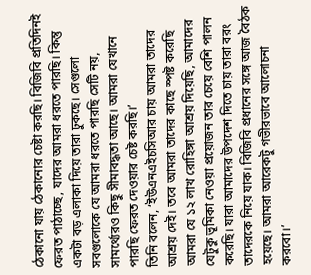ঠেকানো যায় ঠেকানোর চেষ্টা করছি। বিজিবি প্রতিদিনই ফেরত পাঠাচ্ছে, যাদের আমরা ধরতে পারছি। কিন্তু একটা বড় এলাকা দিয়ে তারা ঢুকছে। সেগুলো সবগুলোকে যে আমরা ধরতে পারছি সেটি নয়, সামর্থ্যেরও কিছু সীমাবদ্ধতা আছে। আমরা যেখানে পারছি ফেরত দেওয়ার চেষ্ট করছি।’
তিনি বলেন, ‘ইউএনএইচসিআর চায় আমরা তাদের আশ্রয় দেই। তবে আমরা তাদের কাছে স্পষ্ট করেছি আমরা যে ১২ লাখ রোহিঙ্গা আশ্রয় দিয়েছি, আমাদের যেটুকু ভূমিকা নেওয়া প্রয়োজন তার চেয়ে বেশি পালন করেছি। যারা আমাদের উপদেশ দিতে চায় তারা বরং তাদেরকে নিয়ে যাক। বিজিবি প্রধানের সঙ্গে আজ বৈঠক হয়েছে। আমরা আরেকটু গভীরভাবে আলোচনা করবো।’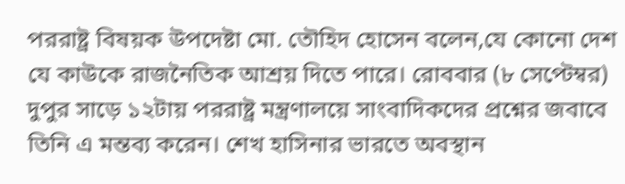পররাষ্ট্র বিষয়ক উপদেষ্টা মো. তৌহিদ হোসেন বলেন,যে কোনো দেশ যে কাউকে রাজনৈতিক আশ্রয় দিতে পারে। রোববার (৮ সেপ্টেম্বর) দুপুর সাড়ে ১২টায় পররাষ্ট্র মন্ত্রণালয়ে সাংবাদিকদের প্রশ্নের জবাবে তিনি এ মন্তব্য করেন। শেখ হাসিনার ভারতে অবস্থান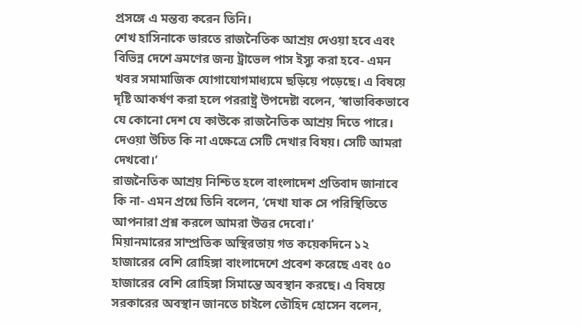প্রসঙ্গে এ মন্তব্য করেন তিনি।
শেখ হাসিনাকে ভারতে রাজনৈতিক আশ্রয় দেওয়া হবে এবং বিভিন্ন দেশে ভ্রমণের জন্য ট্রাভেল পাস ইস্যু করা হবে- এমন খবর সমামাজিক যোগাযোগমাধ্যমে ছড়িয়ে পড়েছে। এ বিষয়ে দৃষ্টি আকর্ষণ করা হলে পররাষ্ট্র উপদেষ্টা বলেন, ‘স্বাভাবিকভাবে যে কোনো দেশ যে কাউকে রাজনৈতিক আশ্রয় দিতে পারে। দেওয়া উচিত কি না এক্ষেত্রে সেটি দেখার বিষয়। সেটি আমরা দেখবো।’
রাজনৈতিক আশ্রয় নিশ্চিত হলে বাংলাদেশ প্রতিবাদ জানাবে কি না- এমন প্রশ্নে তিনি বলেন, ‘দেখা যাক সে পরিস্থিতিতে আপনারা প্রশ্ন করলে আমরা উত্তর দেবো।’
মিয়ানমারের সাম্প্রতিক অস্থিরতায় গত কয়েকদিনে ১২ হাজারের বেশি রোহিঙ্গা বাংলাদেশে প্রবেশ করেছে এবং ৫০ হাজারের বেশি রোহিঙ্গা সিমান্তে অবস্থান করছে। এ বিষয়ে সরকারের অবস্থান জানতে চাইলে তৌহিদ হোসেন বলেন,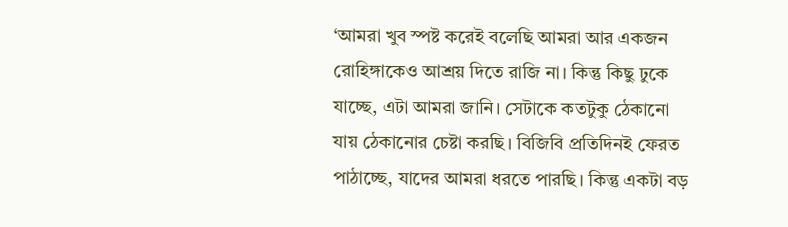‘আমরা খুব স্পষ্ট করেই বলেছি আমরা আর একজন রোহিঙ্গাকেও আশ্রয় দিতে রাজি না। কিন্তু কিছু ঢুকে যাচ্ছে, এটা আমরা জানি। সেটাকে কতটুকু ঠেকানো যায় ঠেকানোর চেষ্টা করছি। বিজিবি প্রতিদিনই ফেরত পাঠাচ্ছে, যাদের আমরা ধরতে পারছি। কিন্তু একটা বড়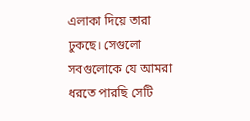এলাকা দিয়ে তারা ঢুকছে। সেগুলো সবগুলোকে যে আমরা ধরতে পারছি সেটি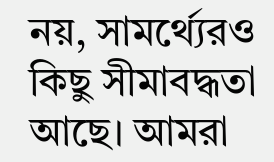নয়, সামর্থ্যেরও কিছু সীমাবদ্ধতা আছে। আমরা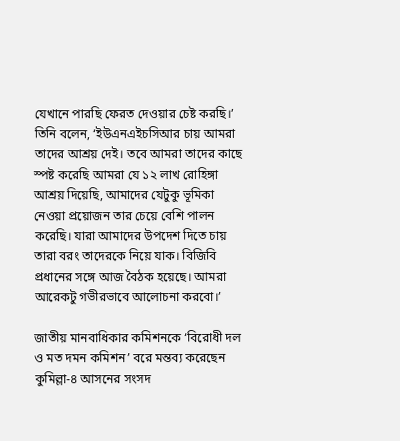যেখানে পারছি ফেরত দেওয়ার চেষ্ট করছি।’
তিনি বলেন, ‘ইউএনএইচসিআর চায় আমরা তাদের আশ্রয় দেই। তবে আমরা তাদের কাছে স্পষ্ট করেছি আমরা যে ১২ লাখ রোহিঙ্গা আশ্রয় দিয়েছি, আমাদের যেটুকু ভূমিকা নেওয়া প্রয়োজন তার চেয়ে বেশি পালন করেছি। যারা আমাদের উপদেশ দিতে চায় তারা বরং তাদেরকে নিয়ে যাক। বিজিবি প্রধানের সঙ্গে আজ বৈঠক হয়েছে। আমরা আরেকটু গভীরভাবে আলোচনা করবো।’

জাতীয় মানবাধিকার কমিশনকে ‘বিরোধী দল ও মত দমন কমিশন’ বরে মন্তব্য করেছেন কুমিল্লা-৪ আসনের সংসদ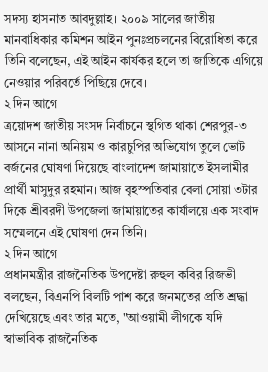সদস্য হাসনাত আবদুল্লাহ। ২০০৯ সালের জাতীয় মানবাধিকার কমিশন আইন পুনঃপ্রচলনের বিরোধিতা করে তিনি বলেছেন, এই আইন কার্যকর হলে তা জাতিকে এগিয়ে নেওয়ার পরিবর্তে পিছিয়ে দেবে।
২ দিন আগে
ত্রয়োদশ জাতীয় সংসদ নির্বাচনে স্থগিত থাকা শেরপুর-৩ আসনে নানা অনিয়ম ও কারচুপির অভিযোগ তুলে ভোট বর্জনের ঘোষণা দিয়েছে বাংলাদেশ জামায়াতে ইসলামীর প্রার্থী মাসুদুর রহমান। আজ বৃহস্পতিবার বেলা সোয়া ৩টার দিকে শ্রীবরদী উপজেলা জামায়াতের কার্যালয়ে এক সংবাদ সম্মেলনে এই ঘোষণা দেন তিনি।
২ দিন আগে
প্রধানমন্ত্রীর রাজনৈতিক উপদেষ্টা রুহুল কবির রিজভী বলছেন, বিএনপি বিলটি পাশ করে জনমতের প্রতি শ্রদ্ধা দেখিয়েছে এবং তার মতে, "আওয়ামী লীগকে যদি স্বাভাবিক রাজনৈতিক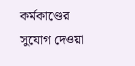কর্মকাণ্ডের সুযোগ দেওয়া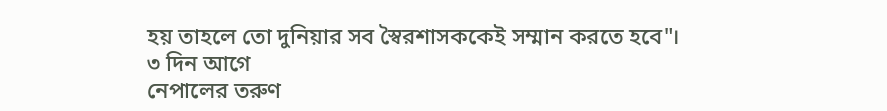হয় তাহলে তো দুনিয়ার সব স্বৈরশাসককেই সম্মান করতে হবে"।
৩ দিন আগে
নেপালের তরুণ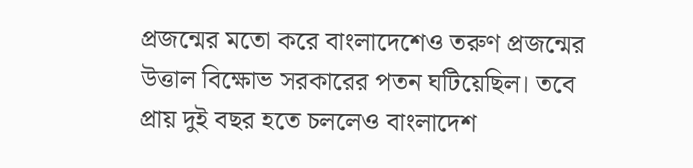প্রজন্মের মতো করে বাংলাদেশেও তরুণ প্রজন্মের উত্তাল বিক্ষোভ সরকারের পতন ঘটিয়েছিল। তবে প্রায় দুই বছর হতে চললেও বাংলাদেশ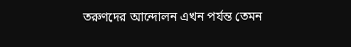তরুণদের আন্দোলন এখন পর্যন্ত তেমন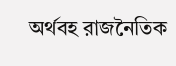অর্থবহ রাজনৈতিক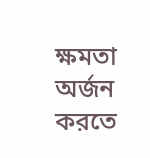ক্ষমতা অর্জন করতে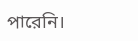পারেনি।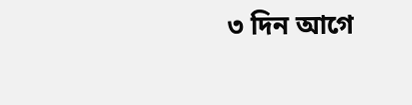৩ দিন আগে